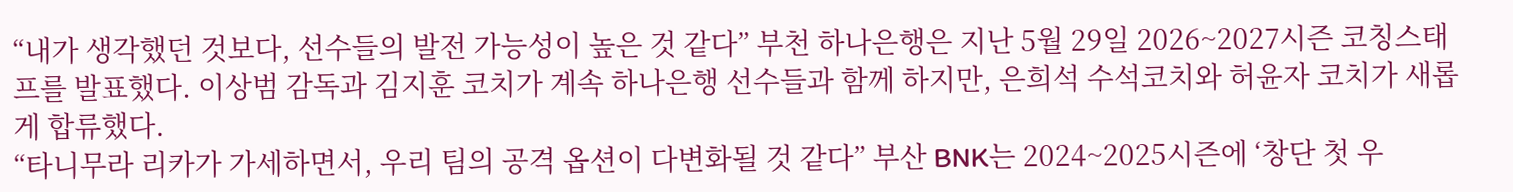“내가 생각했던 것보다, 선수들의 발전 가능성이 높은 것 같다” 부천 하나은행은 지난 5월 29일 2026~2027시즌 코칭스태프를 발표했다. 이상범 감독과 김지훈 코치가 계속 하나은행 선수들과 함께 하지만, 은희석 수석코치와 허윤자 코치가 새롭게 합류했다.
“타니무라 리카가 가세하면서, 우리 팀의 공격 옵션이 다변화될 것 같다” 부산 BNK는 2024~2025시즌에 ‘창단 첫 우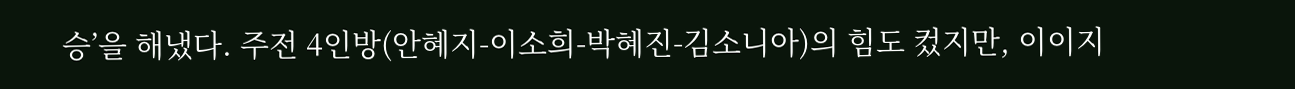승’을 해냈다. 주전 4인방(안혜지-이소희-박혜진-김소니아)의 힘도 컸지만, 이이지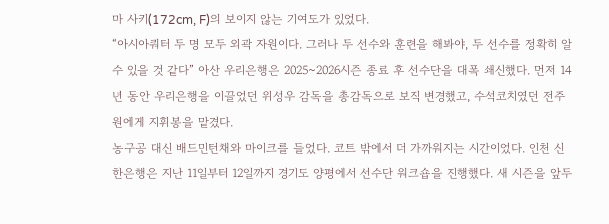마 사키(172cm, F)의 보이지 않는 기여도가 있었다.
“아시아쿼터 두 명 모두 외곽 자원이다. 그러나 두 선수와 훈련을 해봐야, 두 선수를 정확히 알 수 있을 것 같다” 아산 우리은행은 2025~2026시즌 종료 후 선수단을 대폭 쇄신했다. 먼저 14년 동안 우리은행을 이끌었던 위성우 감독을 총감독으로 보직 변경했고, 수석코치였던 전주원에게 지휘봉을 맡겼다.
농구공 대신 배드민턴채와 마이크를 들었다. 코트 밖에서 더 가까워지는 시간이었다. 인천 신한은행은 지난 11일부터 12일까지 경기도 양평에서 선수단 워크숍을 진행했다. 새 시즌을 앞두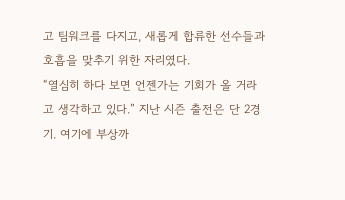고 팀워크를 다지고, 새롭게 합류한 선수들과 호흡을 맞추기 위한 자리였다.
“열심히 하다 보면 언젠가는 기회가 올 거라고 생각하고 있다.” 지난 시즌 출전은 단 2경기. 여기에 부상까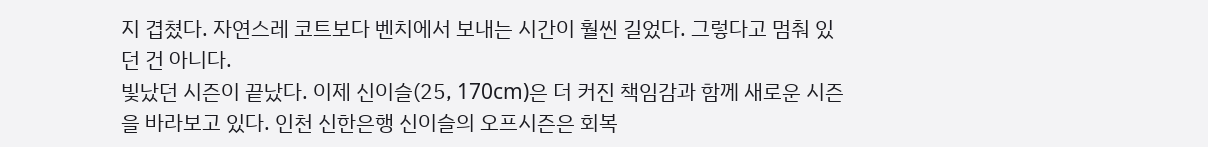지 겹쳤다. 자연스레 코트보다 벤치에서 보내는 시간이 훨씬 길었다. 그렇다고 멈춰 있던 건 아니다.
빛났던 시즌이 끝났다. 이제 신이슬(25, 170cm)은 더 커진 책임감과 함께 새로운 시즌을 바라보고 있다. 인천 신한은행 신이슬의 오프시즌은 회복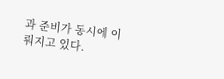과 준비가 동시에 이뤄지고 있다.